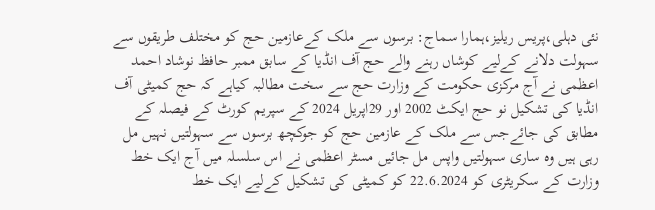نئی دہلی،پریس ریلیز،ہمارا سماج: برسوں سے ملک کےعازمین حج کو مختلف طریقوں سے سہولت دلانے کےلیے کوشاں رہنے والے حج آف انڈیا کے سابق ممبر حافظ نوشاد احمد اعظمی نے آج مرکزی حکومت کے وزارت حج سے سخت مطالبہ کیاہے کہ حج کمیٹی آف انڈیا کی تشکیل نو حج ایکٹ 2002 اور 29اپریل 2024 کے سپریم کورٹ کے فیصلہ کے مطابق کی جائےجس سے ملک کے عازمین حج کو جوکچھ برسوں سے سہولتیں نہیں مل رہی ہیں وہ ساری سہولتیں واپس مل جائیں مسٹر اعظمی نے اس سلسلہ میں آج ایک خط وزارت کے سکریٹری کو 22.6.2024 کو کمیٹی کی تشکیل کےلیے ایک خط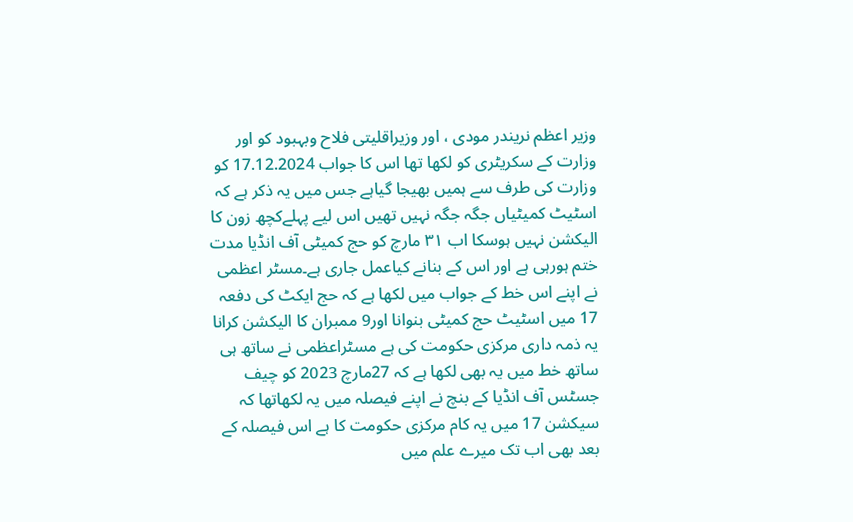وزیر اعظم نریندر مودی ، اور وزیراقلیتی فلاح وبہبود کو اور وزارت کے سکریٹری کو لکھا تھا اس کا جواب 17.12.2024 کو وزارت کی طرف سے ہمیں بھیجا گیاہے جس میں یہ ذکر ہے کہ اسٹیٹ کمیٹیاں جگہ جگہ نہیں تھیں اس لیے پہلےکچھ زون کا الیکشن نہیں ہوسکا اب ۳۱ مارچ کو حج کمیٹی آف انڈیا مدت ختم ہورہی ہے اور اس کے بنانے کیاعمل جاری ہے۔مسٹر اعظمی نے اپنے اس خط کے جواب میں لکھا ہے کہ حج ایکٹ کی دفعہ 17 میں اسٹیٹ حج کمیٹی بنوانا اور9 ممبران کا الیکشن کرانا یہ ذمہ داری مرکزی حکومت کی ہے مسٹراعظمی نے ساتھ ہی ساتھ خط میں یہ بھی لکھا ہے کہ 27مارچ 2023 کو چیف جسٹس آف انڈیا کے بنچ نے اپنے فیصلہ میں یہ لکھاتھا کہ سیکشن 17 میں یہ کام مرکزی حکومت کا ہے اس فیصلہ کے بعد بھی اب تک میرے علم میں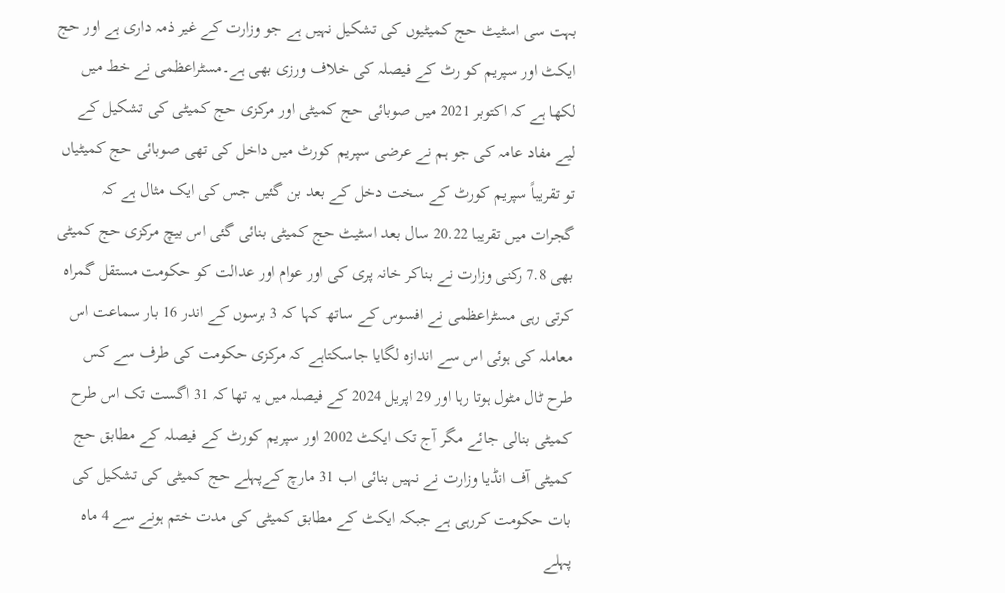بہت سی اسٹیٹ حج کمیٹیوں کی تشکیل نہیں ہے جو وزارت کے غیر ذمہ داری ہے اور حج ایکٹ اور سپریم کو رٹ کے فیصلہ کی خلاف ورزی بھی ہے۔مسٹراعظمی نے خط میں لکھا ہے کہ اکتوبر 2021 میں صوبائی حج کمیٹی اور مرکزی حج کمیٹی کی تشکیل کے لیے مفاد عامہ کی جو ہم نے عرضی سپریم کورٹ میں داخل کی تھی صوبائی حج کمیٹیاں تو تقریباً سپریم کورٹ کے سخت دخل کے بعد بن گئیں جس کی ایک مثال ہے کہ گجرات میں تقریبا 20.22 سال بعد اسٹیٹ حج کمیٹی بنائی گئی اس بیچ مرکزی حج کمیٹی بھی 7.8 رکنی وزارت نے بناکر خانہ پری کی اور عوام اور عدالت کو حکومت مستقل گمراہ کرتی رہی مسٹراعظمی نے افسوس کے ساتھ کہا کہ 3 برسوں کے اندر 16 بار سماعت اس معاملہ کی ہوئی اس سے اندازہ لگایا جاسکتاہے کہ مرکزی حکومت کی طرف سے کس طرح ٹال مٹول ہوتا رہا اور 29 اپریل 2024 کے فیصلہ میں یہ تھا کہ 31 اگست تک اس طرح کمیٹی بنالی جائے مگر آج تک ایکٹ 2002 اور سپریم کورٹ کے فیصلہ کے مطابق حج کمیٹی آف انڈیا وزارت نے نہیں بنائی اب 31 مارچ کےپہلے حج کمیٹی کی تشکیل کی بات حکومت کررہی ہے جبکہ ایکٹ کے مطابق کمیٹی کی مدت ختم ہونے سے 4 ماہ پہلے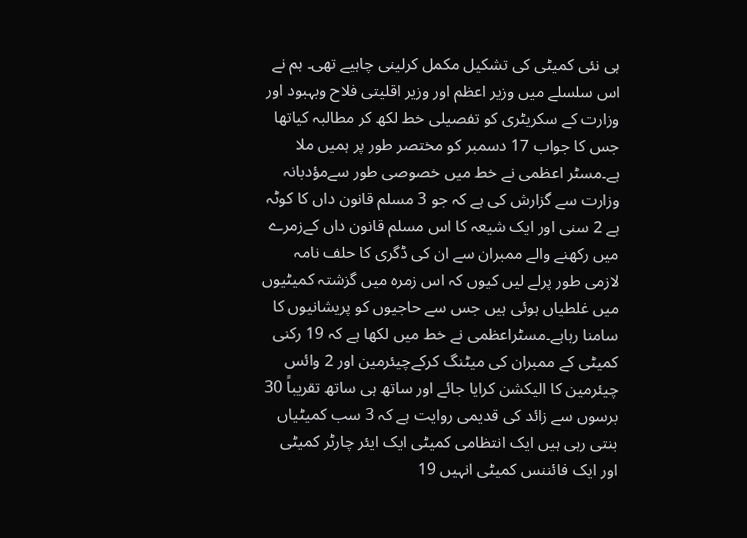ہی نئی کمیٹی کی تشکیل مکمل کرلینی چاہیے تھی۔ ہم نے اس سلسلے میں وزیر اعظم اور وزیر اقلیتی فلاح وبہبود اور وزارت کے سکریٹری کو تفصیلی خط لکھ کر مطالبہ کیاتھا جس کا جواب 17 دسمبر کو مختصر طور پر ہمیں ملا ہے۔مسٹر اعظمی نے خط میں خصوصی طور سےمؤدبانہ وزارت سے گزارش کی ہے کہ جو 3 مسلم قانون داں کا کوٹہ ہے 2 سنی اور ایک شیعہ کا اس مسلم قانون داں کےزمرے میں رکھنے والے ممبران سے ان کی ڈگری کا حلف نامہ لازمی طور پرلے لیں کیوں کہ اس زمرہ میں گزشتہ کمیٹیوں میں غلطیاں ہوئی ہیں جس سے حاجیوں کو پریشانیوں کا سامنا رہاہے۔مسٹراعظمی نے خط میں لکھا ہے کہ 19 رکنی کمیٹی کے ممبران کی میٹنگ کرکےچیئرمین اور 2 وائس چیئرمین کا الیکشن کرایا جائے اور ساتھ ہی ساتھ تقریباً 30 برسوں سے زائد کی قدیمی روایت ہے کہ 3 سب کمیٹیاں بنتی رہی ہیں ایک انتظامی کمیٹی ایک ایئر چارٹر کمیٹی اور ایک فائننس کمیٹی انہیں 19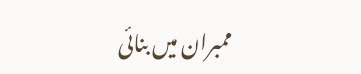ممبران میں بنائی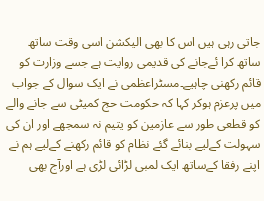جاتی رہی ہیں اس کا بھی الیکشن اسی وقت ساتھ ساتھ کرا ئےجانے کی قدیمی روایت ہے جسے وزارت کو قائم رکھنی چاہیے۔مسٹراعظمی نے ایک سوال کے جواب میں پرعزم ہوکر کہا کہ حکومت حج کمیٹی سے جانے والے کو قطعی طور سے عازمین کو یتیم نہ سمجھے اور ان کی سہولت کےلیے بنائے گئے نظام کو قائم رکھنے کےلیے ہم نے اپنے رفقا کےساتھ ایک لمبی لڑائی لڑی ہے اورآج بھی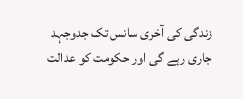زندگی کی آخری سانس تک جدوجہد جاری رہے گی اور حکومت کو عدالت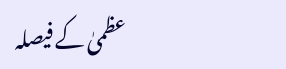عظمیٰ کے فیصلہ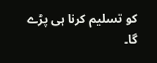کو تسلیم کرنا ہی پڑے گا۔